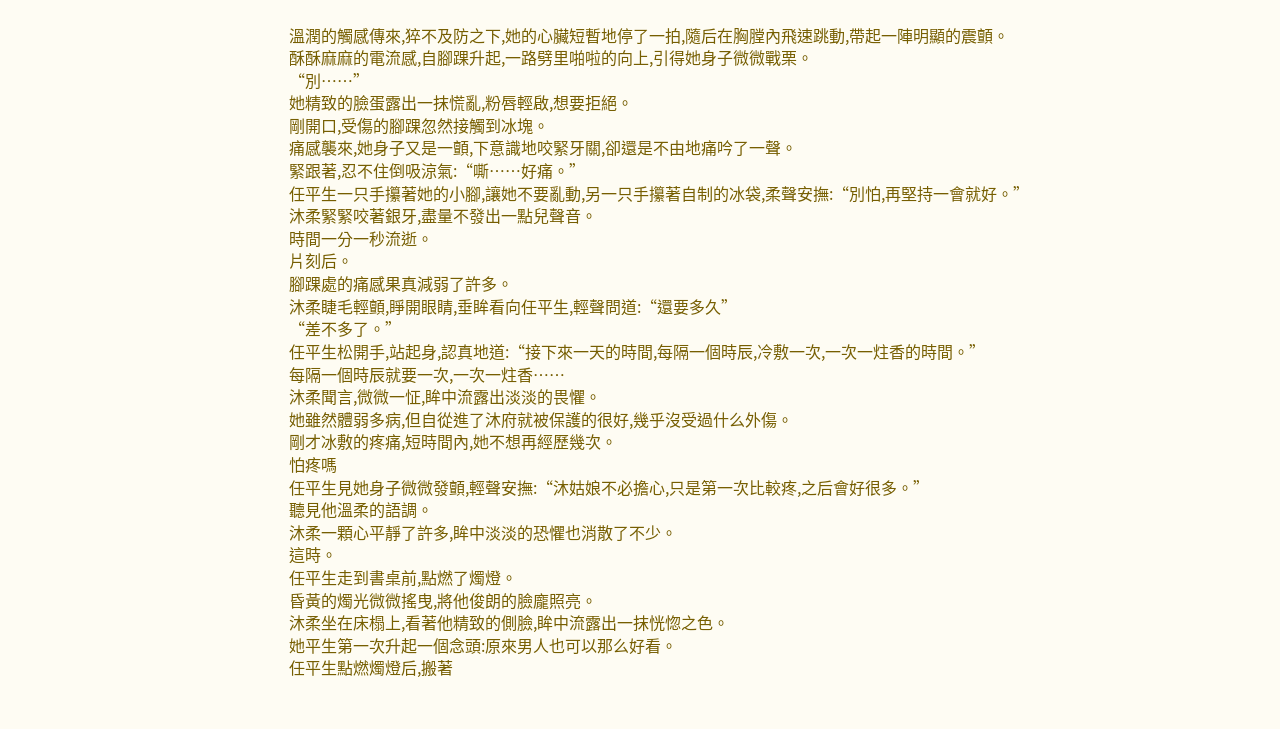溫潤的觸感傳來,猝不及防之下,她的心臟短暫地停了一拍,隨后在胸膛內飛速跳動,帶起一陣明顯的震顫。
酥酥麻麻的電流感,自腳踝升起,一路劈里啪啦的向上,引得她身子微微戰栗。
“別……”
她精致的臉蛋露出一抹慌亂,粉唇輕啟,想要拒絕。
剛開口,受傷的腳踝忽然接觸到冰塊。
痛感襲來,她身子又是一顫,下意識地咬緊牙關,卻還是不由地痛吟了一聲。
緊跟著,忍不住倒吸涼氣:“嘶……好痛。”
任平生一只手攥著她的小腳,讓她不要亂動,另一只手攥著自制的冰袋,柔聲安撫:“別怕,再堅持一會就好。”
沐柔緊緊咬著銀牙,盡量不發出一點兒聲音。
時間一分一秒流逝。
片刻后。
腳踝處的痛感果真減弱了許多。
沐柔睫毛輕顫,睜開眼睛,垂眸看向任平生,輕聲問道:“還要多久”
“差不多了。”
任平生松開手,站起身,認真地道:“接下來一天的時間,每隔一個時辰,冷敷一次,一次一炷香的時間。”
每隔一個時辰就要一次,一次一炷香……
沐柔聞言,微微一怔,眸中流露出淡淡的畏懼。
她雖然體弱多病,但自從進了沐府就被保護的很好,幾乎沒受過什么外傷。
剛才冰敷的疼痛,短時間內,她不想再經歷幾次。
怕疼嗎
任平生見她身子微微發顫,輕聲安撫:“沐姑娘不必擔心,只是第一次比較疼,之后會好很多。”
聽見他溫柔的語調。
沐柔一顆心平靜了許多,眸中淡淡的恐懼也消散了不少。
這時。
任平生走到書桌前,點燃了燭燈。
昏黃的燭光微微搖曳,將他俊朗的臉龐照亮。
沐柔坐在床榻上,看著他精致的側臉,眸中流露出一抹恍惚之色。
她平生第一次升起一個念頭:原來男人也可以那么好看。
任平生點燃燭燈后,搬著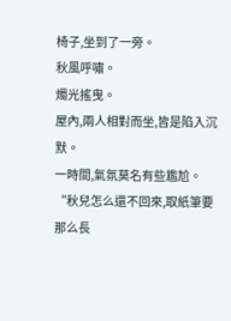椅子,坐到了一旁。
秋風呼嘯。
燭光搖曳。
屋內,兩人相對而坐,皆是陷入沉默。
一時間,氣氛莫名有些尷尬。
“秋兒怎么還不回來,取紙筆要那么長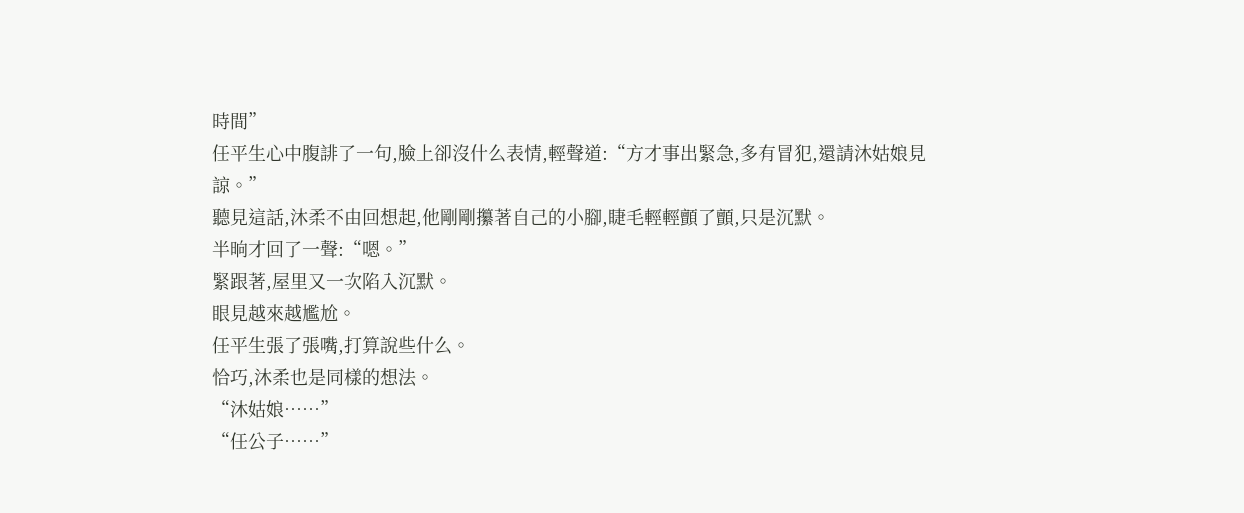時間”
任平生心中腹誹了一句,臉上卻沒什么表情,輕聲道:“方才事出緊急,多有冒犯,還請沐姑娘見諒。”
聽見這話,沐柔不由回想起,他剛剛攥著自己的小腳,睫毛輕輕顫了顫,只是沉默。
半晌才回了一聲:“嗯。”
緊跟著,屋里又一次陷入沉默。
眼見越來越尷尬。
任平生張了張嘴,打算說些什么。
恰巧,沐柔也是同樣的想法。
“沐姑娘……”
“任公子……”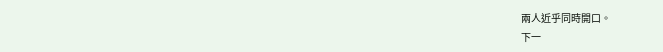兩人近乎同時開口。
下一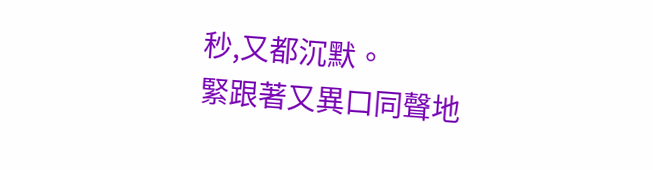秒,又都沉默。
緊跟著又異口同聲地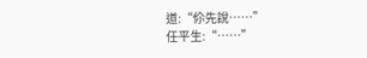道:“伱先說……”
任平生:“……”